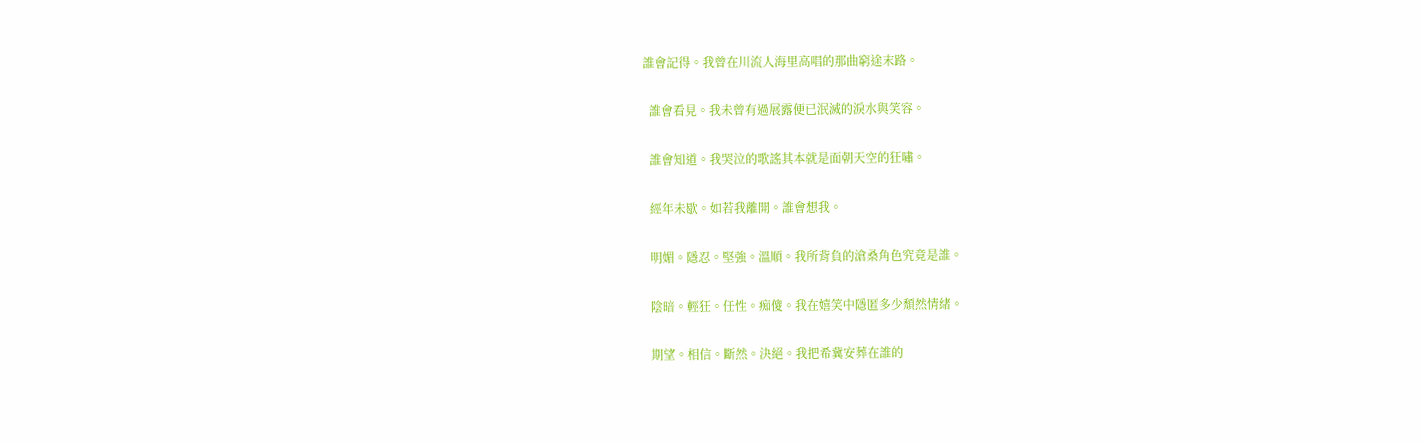誰會記得。我曾在川流人海里高唱的那曲窮途末路。

  誰會看見。我未曾有過展露便已泯滅的淚水與笑容。

  誰會知道。我哭泣的歌謠其本就是面朝天空的狂嘯。

  經年未歇。如若我離開。誰會想我。

  明媚。隱忍。堅強。溫順。我所背負的滄桑角色究竟是誰。

  陰暗。輕狂。任性。痴傻。我在嬉笑中隱匿多少頹然情緒。

  期望。相信。斷然。決絕。我把希冀安葬在誰的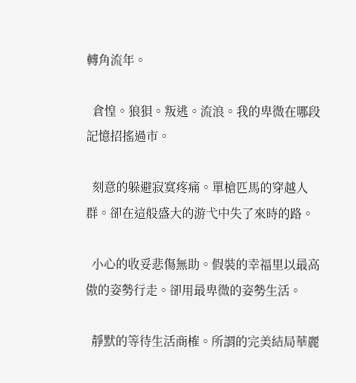轉角流年。

  倉惶。狼狽。叛逃。流浪。我的卑微在哪段記憶招搖過市。

  刻意的躲避寂寞疼痛。單槍匹馬的穿越人群。卻在這般盛大的游弋中失了來時的路。

  小心的收妥悲傷無助。假裝的幸福里以最高傲的姿勢行走。卻用最卑微的姿勢生活。

  靜默的等待生活商榷。所謂的完美結局華麗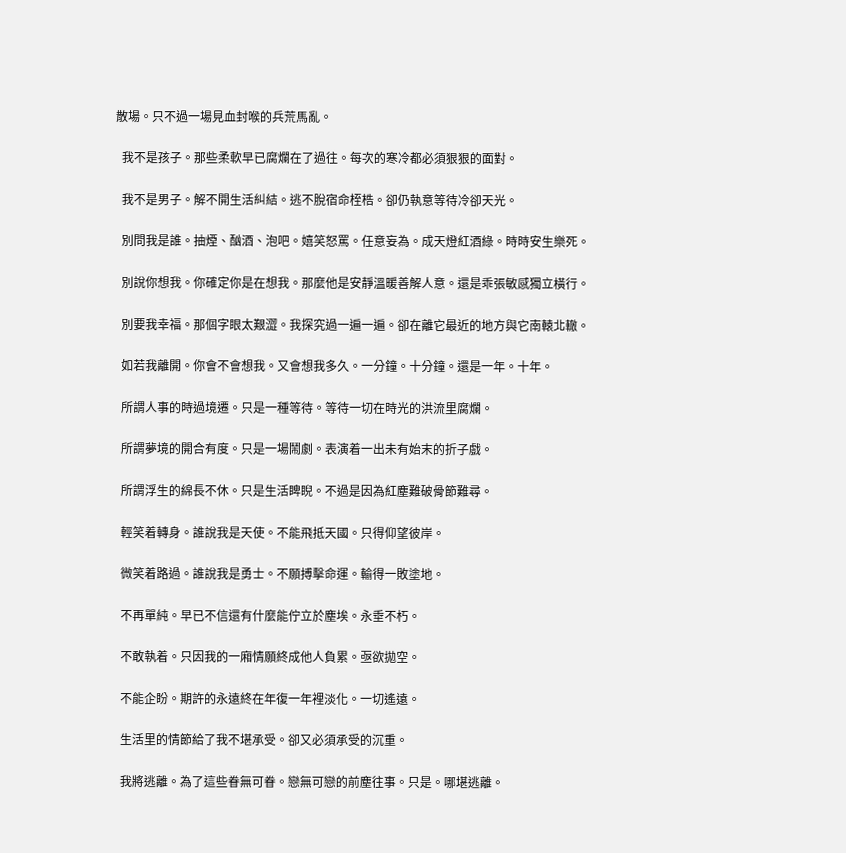散場。只不過一場見血封喉的兵荒馬亂。

  我不是孩子。那些柔軟早已腐爛在了過往。每次的寒冷都必須狠狠的面對。

  我不是男子。解不開生活糾結。逃不脫宿命桎梏。卻仍執意等待冷卻天光。

  別問我是誰。抽煙、酗酒、泡吧。嬉笑怒罵。任意妄為。成天燈紅酒綠。時時安生樂死。

  別說你想我。你確定你是在想我。那麼他是安靜溫暖善解人意。還是乖張敏感獨立橫行。

  別要我幸福。那個字眼太艱澀。我探究過一遍一遍。卻在離它最近的地方與它南轅北轍。

  如若我離開。你會不會想我。又會想我多久。一分鐘。十分鐘。還是一年。十年。

  所謂人事的時過境遷。只是一種等待。等待一切在時光的洪流里腐爛。

  所謂夢境的開合有度。只是一場鬧劇。表演着一出未有始末的折子戲。

  所謂浮生的綿長不休。只是生活睥睨。不過是因為紅塵難破骨節難尋。

  輕笑着轉身。誰說我是天使。不能飛抵天國。只得仰望彼岸。

  微笑着路過。誰說我是勇士。不願搏擊命運。輸得一敗塗地。

  不再單純。早已不信還有什麼能佇立於塵埃。永垂不朽。

  不敢執着。只因我的一廂情願終成他人負累。亟欲拋空。

  不能企盼。期許的永遠終在年復一年裡淡化。一切遙遠。

  生活里的情節給了我不堪承受。卻又必須承受的沉重。

  我將逃離。為了這些眷無可眷。戀無可戀的前塵往事。只是。哪堪逃離。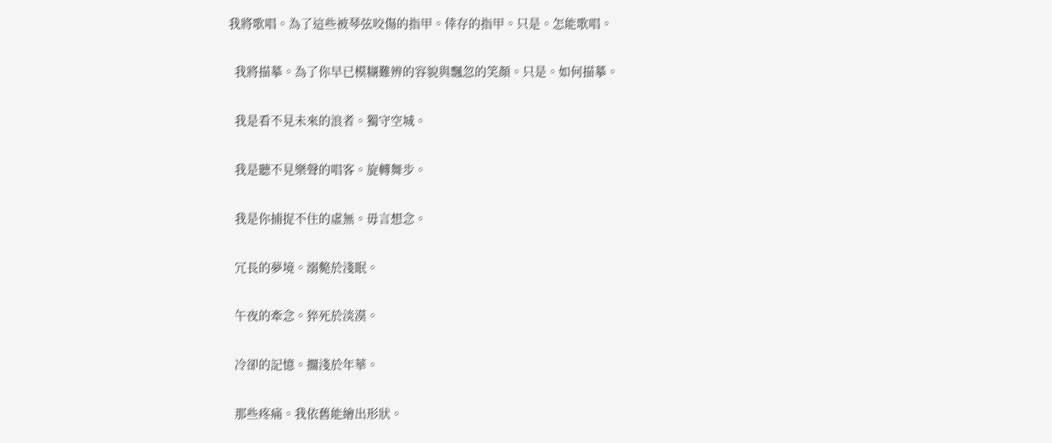我將歌唱。為了這些被琴弦咬傷的指甲。倖存的指甲。只是。怎能歌唱。

  我將描摹。為了你早已模糊難辨的容貌與飄忽的笑顏。只是。如何描摹。

  我是看不見未來的浪者。獨守空城。

  我是聽不見樂聲的唱客。旋轉舞步。

  我是你捕捉不住的虛無。毋言想念。

  冗長的夢境。溺斃於淺眠。

  午夜的牽念。猝死於淡漠。

  冷卻的記憶。擱淺於年華。

  那些疼痛。我依舊能繪出形狀。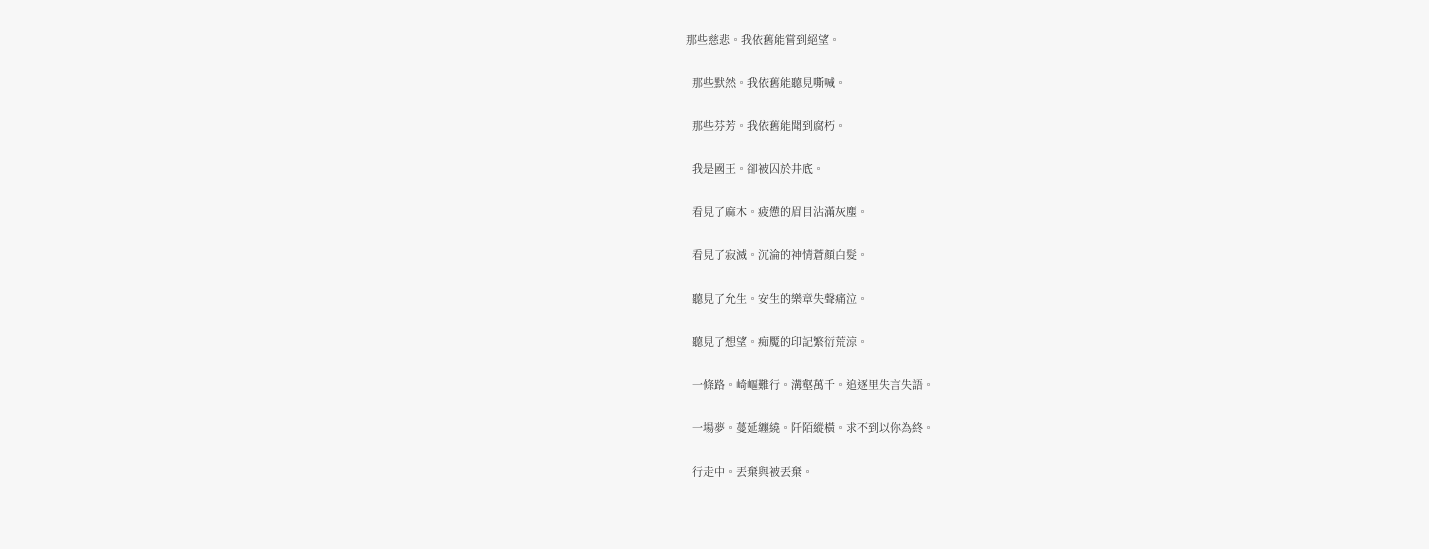那些慈悲。我依舊能嘗到絕望。

  那些默然。我依舊能聽見嘶喊。

  那些芬芳。我依舊能聞到腐朽。

  我是國王。卻被囚於井底。

  看見了麻木。疲憊的眉目沾滿灰塵。

  看見了寂滅。沉淪的神情蒼顏白髮。

  聽見了允生。安生的樂章失聲痛泣。

  聽見了想望。痴魘的印記繁衍荒涼。

  一條路。崎嶇難行。溝壑萬千。追逐里失言失語。

  一場夢。蔓延纏繞。阡陌縱橫。求不到以你為終。

  行走中。丟棄與被丟棄。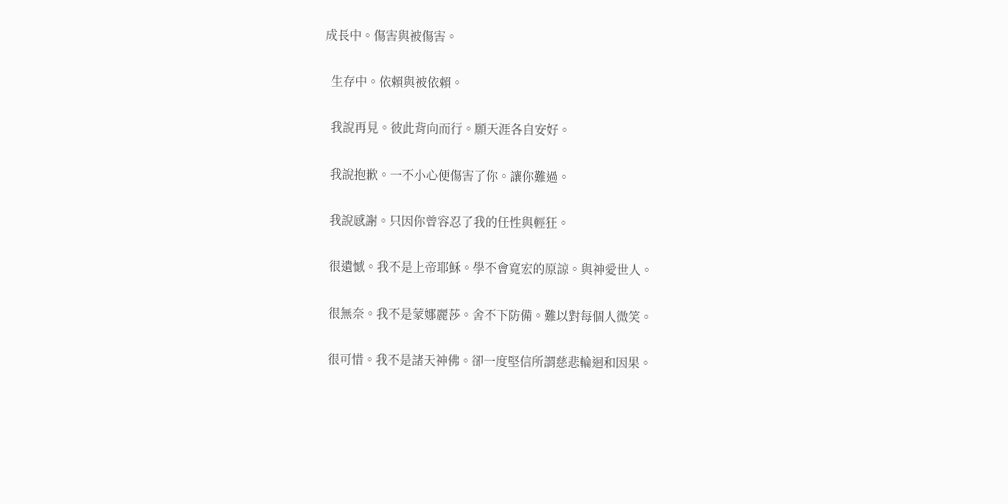成長中。傷害與被傷害。

  生存中。依賴與被依賴。

  我說再見。彼此背向而行。願天涯各自安好。

  我說抱歉。一不小心便傷害了你。讓你難過。

  我說感謝。只因你曾容忍了我的任性與輕狂。

  很遺憾。我不是上帝耶穌。學不會寬宏的原諒。與神愛世人。

  很無奈。我不是蒙娜麗莎。舍不下防備。難以對每個人微笑。

  很可惜。我不是諸天神佛。卻一度堅信所謂慈悲輪迴和因果。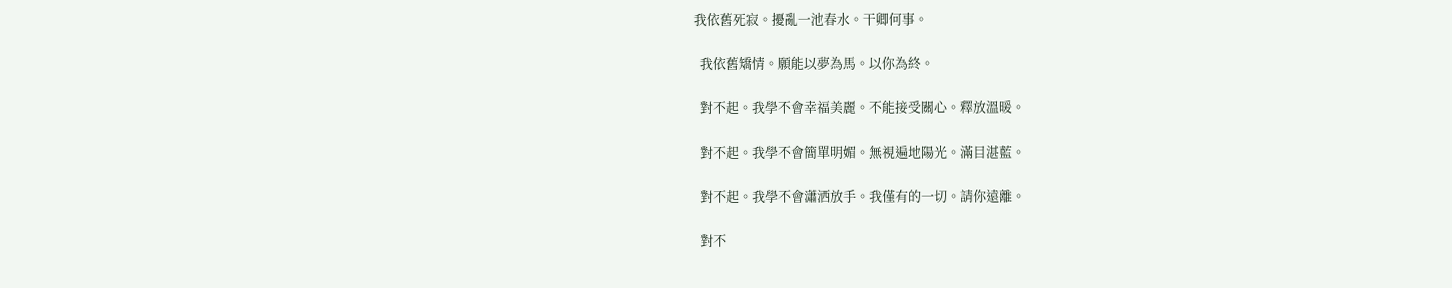我依舊死寂。擾亂一池春水。干卿何事。

  我依舊矯情。願能以夢為馬。以你為終。

  對不起。我學不會幸福美麗。不能接受關心。釋放溫暖。

  對不起。我學不會簡單明媚。無視遍地陽光。滿目湛藍。

  對不起。我學不會瀟洒放手。我僅有的一切。請你遠離。

  對不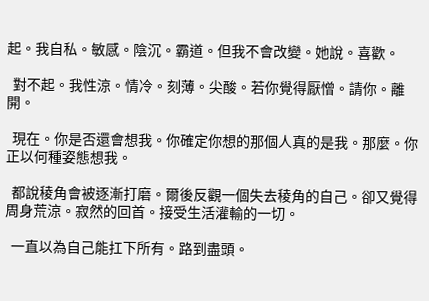起。我自私。敏感。陰沉。霸道。但我不會改變。她說。喜歡。

  對不起。我性涼。情冷。刻薄。尖酸。若你覺得厭憎。請你。離開。

  現在。你是否還會想我。你確定你想的那個人真的是我。那麼。你正以何種姿態想我。

  都說稜角會被逐漸打磨。爾後反觀一個失去稜角的自己。卻又覺得周身荒涼。寂然的回首。接受生活灌輸的一切。

  一直以為自己能扛下所有。路到盡頭。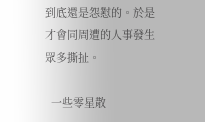到底還是怨懟的。於是才會同周遭的人事發生眾多撕扯。

  一些零星散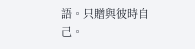語。只贈與彼時自己。